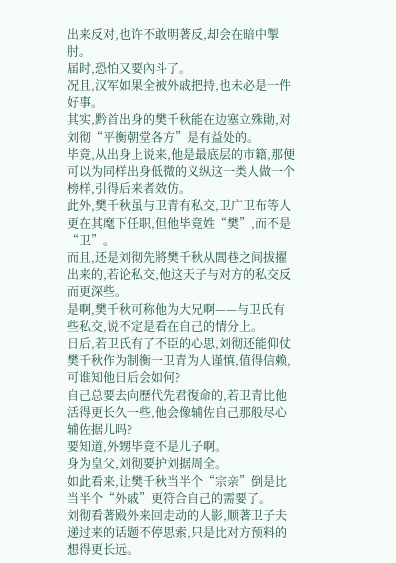出来反对,也许不敢明著反,却会在暗中掣肘。
届时,恐怕又要內斗了。
况且,汉军如果全被外戚把持,也未必是一件好事。
其实,黔首出身的樊千秋能在边塞立殊勛,对刘彻“平衡朝堂各方”是有益处的。
毕竟,从出身上说来,他是最底层的市籍,那便可以为同样出身低微的义纵这一类人做一个榜样,引得后来者效仿。
此外,樊千秋虽与卫青有私交,卫广卫布等人更在其麾下任职,但他毕竟姓“樊”,而不是“卫”。
而且,还是刘彻先將樊千秋从閭巷之间拔擢出来的,若论私交,他这天子与对方的私交反而更深些。
是啊,樊千秋可称他为大兄啊——与卫氏有些私交,说不定是看在自己的情分上。
日后,若卫氏有了不臣的心思,刘彻还能仰仗樊千秋作为制衡一卫青为人谨慎,值得信赖,可谁知他日后会如何?
自己总要去向歷代先君復命的,若卫青比他活得更长久一些,他会像辅佐自己那般尽心辅佐据儿吗?
要知道,外甥毕竟不是儿子啊。
身为皇父,刘彻要护刘据周全。
如此看来,让樊千秋当半个“宗亲”倒是比当半个“外戚”更符合自己的需要了。
刘彻看著殿外来回走动的人影,顺著卫子夫递过来的话题不停思索,只是比对方预料的想得更长远。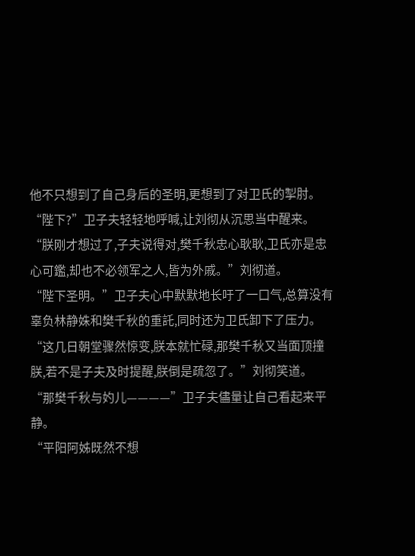他不只想到了自己身后的圣明,更想到了对卫氏的掣肘。
“陛下?”卫子夫轻轻地呼喊,让刘彻从沉思当中醒来。
“朕刚才想过了,子夫说得对,樊千秋忠心耿耿,卫氏亦是忠心可鑑,却也不必领军之人,皆为外戚。”刘彻道。
“陛下圣明。”卫子夫心中默默地长吁了一口气,总算没有辜负林静姝和樊千秋的重託,同时还为卫氏卸下了压力。
“这几日朝堂骤然惊变,朕本就忙碌,那樊千秋又当面顶撞朕,若不是子夫及时提醒,朕倒是疏忽了。”刘彻笑道。
“那樊千秋与妁儿————”卫子夫儘量让自己看起来平静。
“平阳阿姊既然不想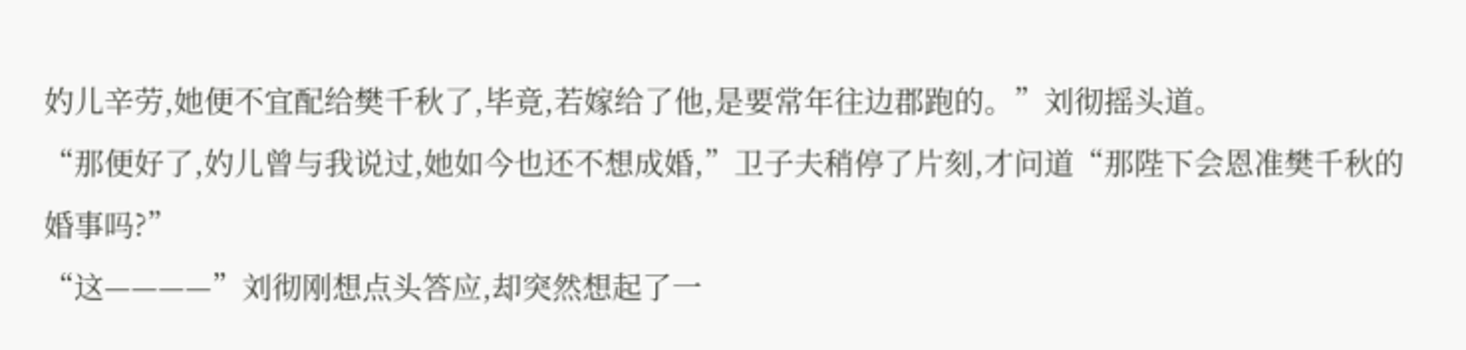妁儿辛劳,她便不宜配给樊千秋了,毕竟,若嫁给了他,是要常年往边郡跑的。”刘彻摇头道。
“那便好了,妁儿曾与我说过,她如今也还不想成婚,”卫子夫稍停了片刻,才问道“那陛下会恩准樊千秋的婚事吗?”
“这————”刘彻刚想点头答应,却突然想起了一